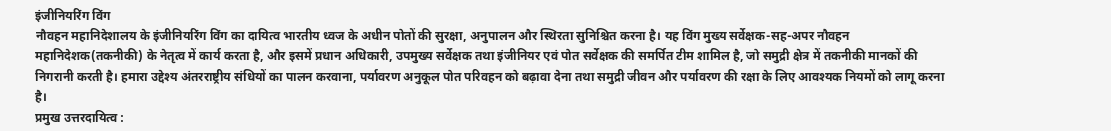इंजीनियरिंग विंग
नौवहन महानिदेशालय के इंजीनियरिंग विंग का दायित्व भारतीय ध्वज के अधीन पोतों की सुरक्षा, अनुपालन और स्थिरता सुनिश्चित करना है। यह विंग मुख्य सर्वेक्षक-सह-अपर नौवहन महानिदेशक(तकनीकी) के नेतृत्व में कार्य करता है, और इसमें प्रधान अधिकारी, उपमुख्य सर्वेक्षक तथा इंजीनियर एवं पोत सर्वेक्षक की समर्पित टीम शामिल है, जो समुद्री क्षेत्र में तकनीकी मानकों की निगरानी करती है। हमारा उद्देश्य अंतरराष्ट्रीय संधियों का पालन करवाना, पर्यावरण अनुकूल पोत परिवहन को बढ़ावा देना तथा समुद्री जीवन और पर्यावरण की रक्षा के लिए आवश्यक नियमों को लागू करना है।
प्रमुख उत्तरदायित्व :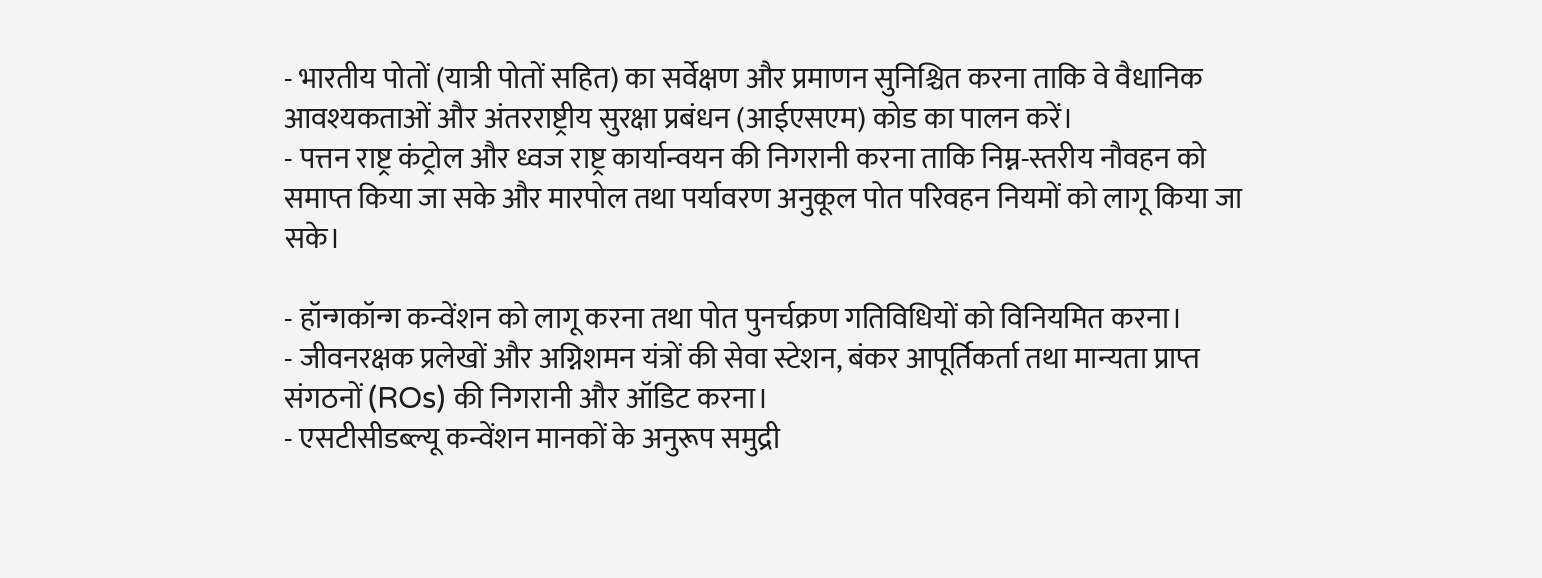- भारतीय पोतों (यात्री पोतों सहित) का सर्वेक्षण और प्रमाणन सुनिश्चित करना ताकि वे वैधानिक आवश्यकताओं और अंतरराष्ट्रीय सुरक्षा प्रबंधन (आईएसएम) कोड का पालन करें।
- पत्तन राष्ट्र कंट्रोल और ध्वज राष्ट्र कार्यान्वयन की निगरानी करना ताकि निम्न-स्तरीय नौवहन को समाप्त किया जा सके और मारपोल तथा पर्यावरण अनुकूल पोत परिवहन नियमों को लागू किया जा सके।

- हॉन्गकॉन्ग कन्वेंशन को लागू करना तथा पोत पुनर्चक्रण गतिविधियों को विनियमित करना।
- जीवनरक्षक प्रलेखों और अग्निशमन यंत्रों की सेवा स्टेशन, बंकर आपूर्तिकर्ता तथा मान्यता प्राप्त संगठनों (ROs) की निगरानी और ऑडिट करना।
- एसटीसीडब्ल्यू कन्वेंशन मानकों के अनुरूप समुद्री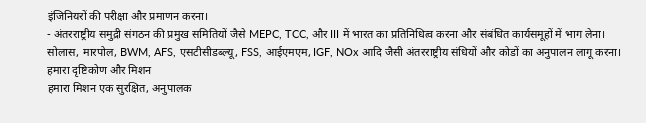इंजिनियरों की परीक्षा और प्रमाणन करना।
- अंतरराष्ट्रीय समुद्री संगठन की प्रमुख समितियों जैसे MEPC, TCC, और III में भारत का प्रतिनिधित्व करना और संबंधित कार्यसमूहों में भाग लेना।
सोलास, मारपोल, BWM, AFS, एसटीसीडब्ल्यू, FSS, आईएमएम, IGF, NOx आदि जैसी अंतरराष्ट्रीय संधियों और कोडों का अनुपालन लागू करना।
हमारा दृष्टिकोण और मिशन
हमारा मिशन एक सुरक्षित, अनुपालक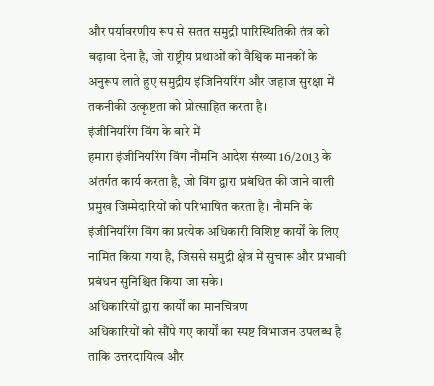और पर्यावरणीय रूप से सतत समुद्री पारिस्थितिकी तंत्र को बढ़ावा देना है, जो राष्ट्रीय प्रथाओं को वैश्विक मानकों के अनुरूप लाते हुए समुद्रीय इंजिनियरिंग और जहाज सुरक्षा में तकनीकी उत्कृष्टता को प्रोत्साहित करता है।
इंजीनियरिंग विंग के बारे में
हमारा इंजीनियरिंग विंग नौमनि आदेश संख्या 16/2013 के अंतर्गत कार्य करता है, जो विंग द्वारा प्रबंधित की जाने वाली प्रमुख जिम्मेदारियों को परिभाषित करता है। नौमनि के इंजीनियरिंग विंग का प्रत्येक अधिकारी विशिष्ट कार्यों के लिए नामित किया गया है, जिससे समुद्री क्षेत्र में सुचारू और प्रभावी प्रबंधन सुनिश्चित किया जा सके।
अधिकारियों द्वारा कार्यों का मानचित्रण
अधिकारियों को सौंपे गए कार्यों का स्पष्ट विभाजन उपलब्ध है ताकि उत्तरदायित्व और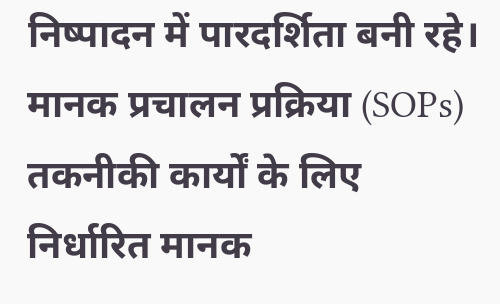निष्पादन में पारदर्शिता बनी रहे।
मानक प्रचालन प्रक्रिया (SOPs)
तकनीकी कार्यों के लिए निर्धारित मानक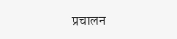प्रचालन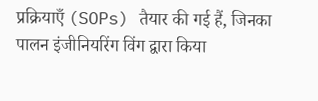प्रक्रियाएँ (SOPs) तैयार की गई हैं, जिनका पालन इंजीनियरिंग विंग द्वारा किया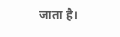जाता है।